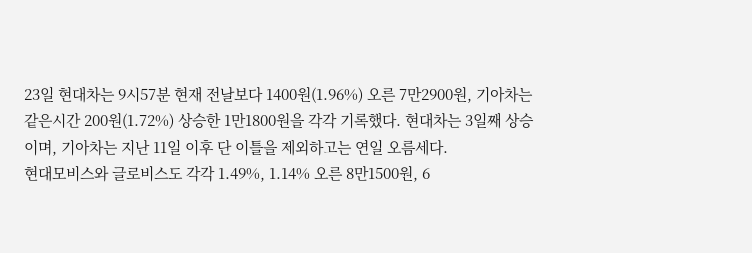23일 현대차는 9시57분 현재 전날보다 1400원(1.96%) 오른 7만2900원, 기아차는 같은시간 200원(1.72%) 상승한 1만1800원을 각각 기록했다. 현대차는 3일째 상승이며, 기아차는 지난 11일 이후 단 이틀을 제외하고는 연일 오름세다.
현대모비스와 글로비스도 각각 1.49%, 1.14% 오른 8만1500원, 6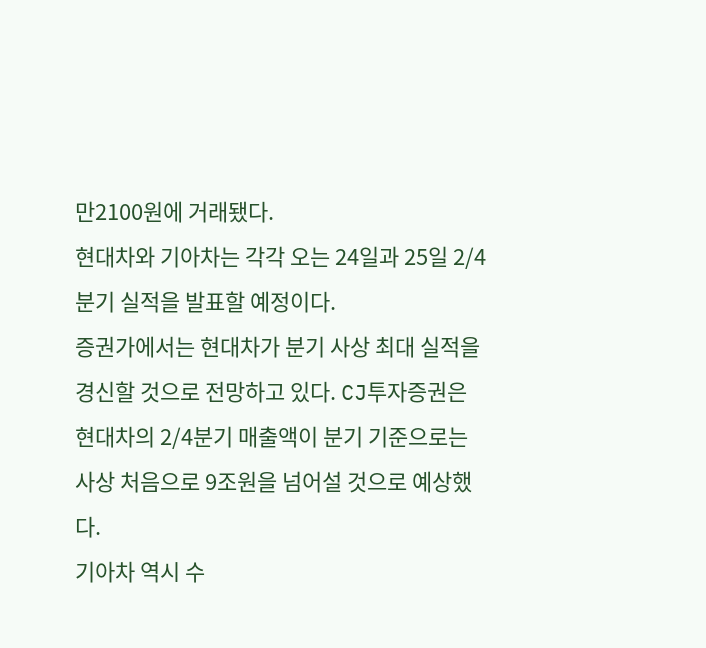만2100원에 거래됐다.
현대차와 기아차는 각각 오는 24일과 25일 2/4분기 실적을 발표할 예정이다.
증권가에서는 현대차가 분기 사상 최대 실적을 경신할 것으로 전망하고 있다. CJ투자증권은 현대차의 2/4분기 매출액이 분기 기준으로는 사상 처음으로 9조원을 넘어설 것으로 예상했다.
기아차 역시 수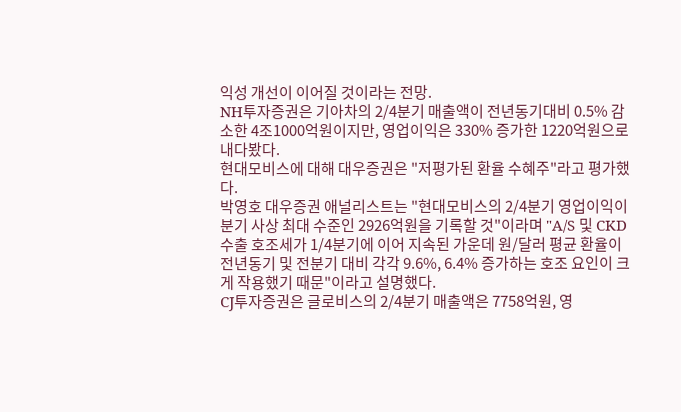익성 개선이 이어질 것이라는 전망.
NH투자증권은 기아차의 2/4분기 매출액이 전년동기대비 0.5% 감소한 4조1000억원이지만, 영업이익은 330% 증가한 1220억원으로 내다봤다.
현대모비스에 대해 대우증권은 "저평가된 환율 수혜주"라고 평가했다.
박영호 대우증권 애널리스트는 "현대모비스의 2/4분기 영업이익이 분기 사상 최대 수준인 2926억원을 기록할 것"이라며 "A/S 및 CKD 수출 호조세가 1/4분기에 이어 지속된 가운데 원/달러 평균 환율이 전년동기 및 전분기 대비 각각 9.6%, 6.4% 증가하는 호조 요인이 크게 작용했기 때문"이라고 설명했다.
CJ투자증권은 글로비스의 2/4분기 매출액은 7758억원, 영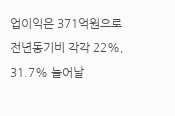업이익은 371억원으로 전년동기비 각각 22%, 31.7% 늘어날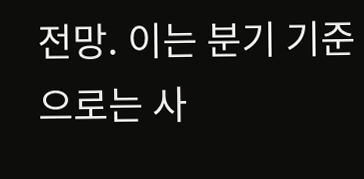전망. 이는 분기 기준으로는 사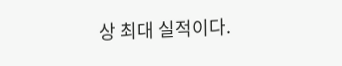상 최대 실적이다.